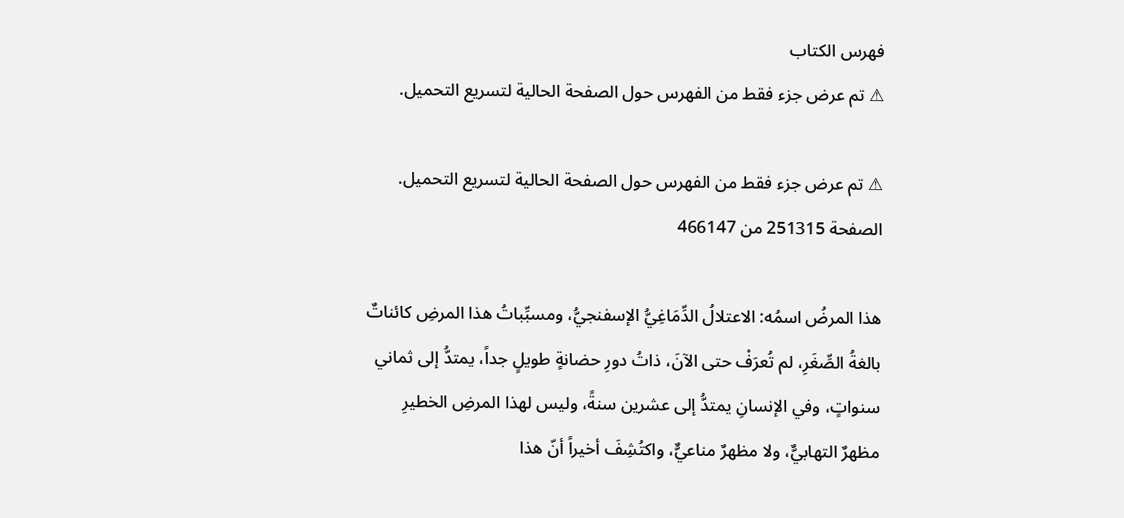فهرس الكتاب
⚠ تم عرض جزء فقط من الفهرس حول الصفحة الحالية لتسريع التحميل.

⚠ تم عرض جزء فقط من الفهرس حول الصفحة الحالية لتسريع التحميل.
الصفحة 251315 من 466147

هذا المرضُ اسمُه: الاعتلالُ الدِّمَاغِيُّ الإسفنجيُّ، ومسبِّباتُ هذا المرضِ كائناتٌ بالغةُ الصِّغَرِ، لم تُعرَفْ حتى الآنَ، ذاتُ دورِ حضانةٍ طويلٍ جداً، يمتدُّ إلى ثماني سنواتٍ، وفي الإنسانِ يمتدُّ إلى عشرين سنةً، وليس لهذا المرضِ الخطيرِ مظهرٌ التهابيٌّ، ولا مظهرٌ مناعيٌّ، واكتُشِفَ أخيراً أنّ هذا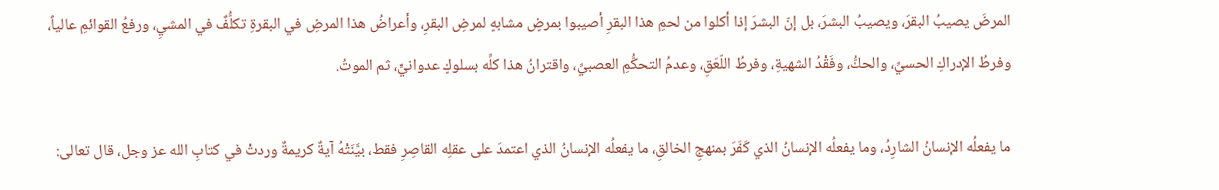المرضَ يصيبُ البقرَ، ويصيبُ البشرَ، بل إنّ البشرَ إذا أكلوا من لحمِ هذا البقرِ أصيبوا بمرضٍ مشابهٍ لمرضِ البقرِ، وأعراضُ هذا المرضِ في البقرةِ تكلُّفٌ في المشيِ، ورفعُ القوائمِ عالياً، وفرطُ الإدراكِ الحسيِّ، والحكُّ، وفَقْدُ الشهيةِ، وفرطُ اللّعَقِ، وعدمُ التحكُّمِ العصبيِّ، واقترانُ هذا كلِّه بسلوكٍ عدوانيٍّ، ثم الموتُ.

ما يفعلُه الإنسانُ الشارِدُ، وما يفعلُه الإنسانُ الذي كَفَرَ بمنهجِ الخالقِ، ما يفعلُه الإنسانُ الذي اعتمدَ على عقلِه القاصِرِ فقط، بيَّنَتْهُ آيةٌ كريمةٌ وردتْ في كتابِ الله عز وجل، قال تعالى: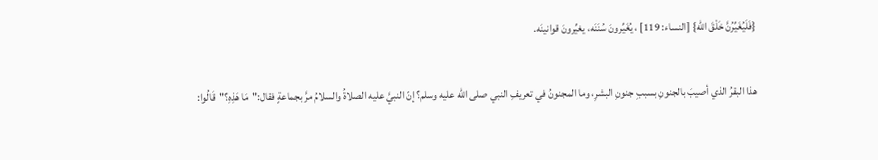{فَلَيُغَيِّرُنَّ خَلْقَ الله} [النساء: 119] ، يُغَيِّرونَ سُنَنَه، يغيِّرونَ قوانينَه.

هذا البقرُ الذي أصيبَ بالجنونِ بسببِ جنونِ البشرِ، وما المجنونُ في تعريفِ النبي صلى الله عليه وسلم؟ إنّ النبيَّ عليه الصلاةُ والسلامُ مرَّ بجماعةٍ فقال:"مَا هَذِهِ؟"قَالُوا: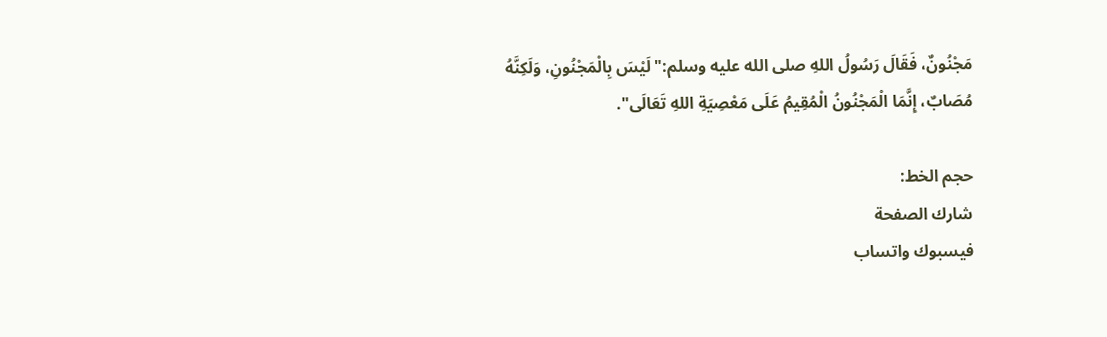مَجْنُونٌ، فَقَالَ رَسُولُ اللهِ صلى الله عليه وسلم:"لَيْسَ بِالْمَجْنُونِ، وَلَكِنَّهُ مُصَابٌ، إِنَّمَا الْمَجْنُونُ الْمُقِيمُ عَلَى مَعْصِيَةِ اللهِ تَعَالَى".

حجم الخط:
شارك الصفحة
فيسبوك واتساب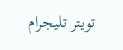تويتر تليجرام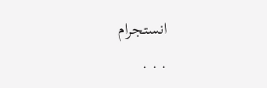انستجرام
. . .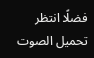فضلًا انتظر تحميل الصوت